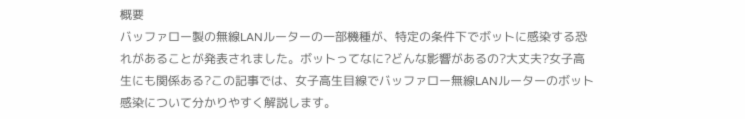概要
バッファロー製の無線LANルーターの一部機種が、特定の条件下でボットに感染する恐れがあることが発表されました。ボットってなに?どんな影響があるの?大丈夫?女子高生にも関係ある?この記事では、女子高生目線でバッファロー無線LANルーターのボット感染について分かりやすく解説します。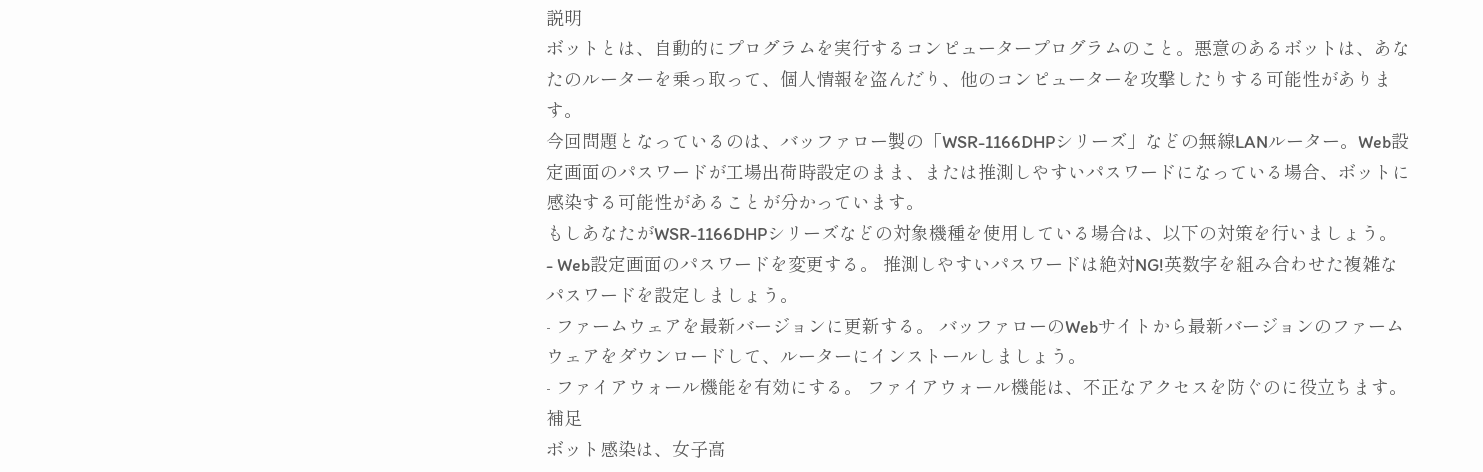説明
ボットとは、自動的にプログラムを実行するコンピュータープログラムのこと。悪意のあるボットは、あなたのルーターを乗っ取って、個人情報を盗んだり、他のコンピューターを攻撃したりする可能性があります。
今回問題となっているのは、バッファロー製の「WSR-1166DHPシリーズ」などの無線LANルーター。Web設定画面のパスワードが工場出荷時設定のまま、または推測しやすいパスワードになっている場合、ボットに感染する可能性があることが分かっています。
もしあなたがWSR-1166DHPシリーズなどの対象機種を使用している場合は、以下の対策を行いましょう。
- Web設定画面のパスワードを変更する。 推測しやすいパスワードは絶対NG!英数字を組み合わせた複雑なパスワードを設定しましょう。
- ファームウェアを最新バージョンに更新する。 バッファローのWebサイトから最新バージョンのファームウェアをダウンロードして、ルーターにインストールしましょう。
- ファイアウォール機能を有効にする。 ファイアウォール機能は、不正なアクセスを防ぐのに役立ちます。
補足
ボット感染は、女子高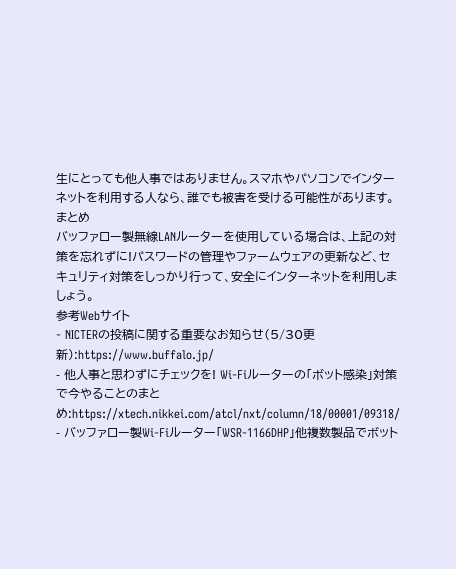生にとっても他人事ではありません。スマホやパソコンでインターネットを利用する人なら、誰でも被害を受ける可能性があります。
まとめ
バッファロー製無線LANルーターを使用している場合は、上記の対策を忘れずに!パスワードの管理やファームウェアの更新など、セキュリティ対策をしっかり行って、安全にインターネットを利用しましょう。
参考Webサイト
- NICTERの投稿に関する重要なお知らせ(5/30更新):https://www.buffalo.jp/
- 他人事と思わずにチェックを! Wi-Fiルーターの「ボット感染」対策で今やることのまとめ:https://xtech.nikkei.com/atcl/nxt/column/18/00001/09318/
- バッファロー製Wi-Fiルーター「WSR-1166DHP」他複数製品でボット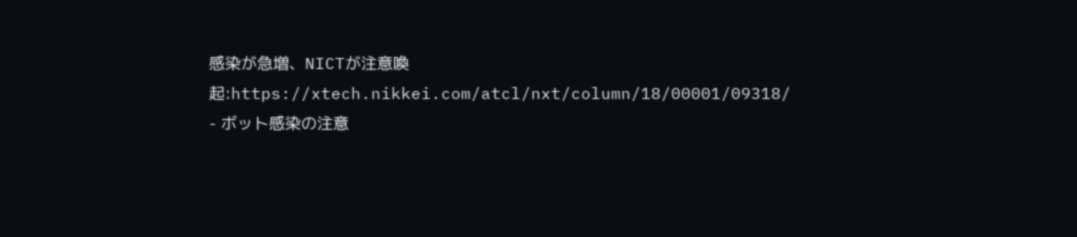感染が急増、NICTが注意喚起:https://xtech.nikkei.com/atcl/nxt/column/18/00001/09318/
- ボット感染の注意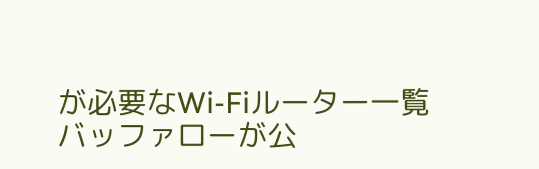が必要なWi-Fiルーター一覧 バッファローが公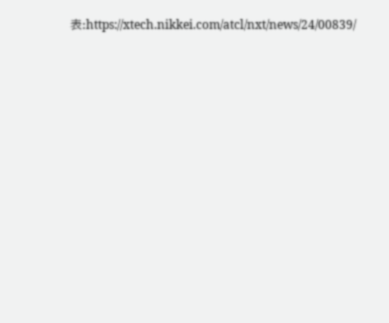表:https://xtech.nikkei.com/atcl/nxt/news/24/00839/